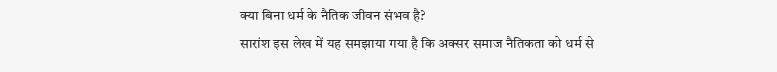क्या बिना धर्म के नैतिक जीवन संभव है?
सारांश इस लेख में यह समझाया गया है कि अक्सर समाज नैतिकता को धर्म से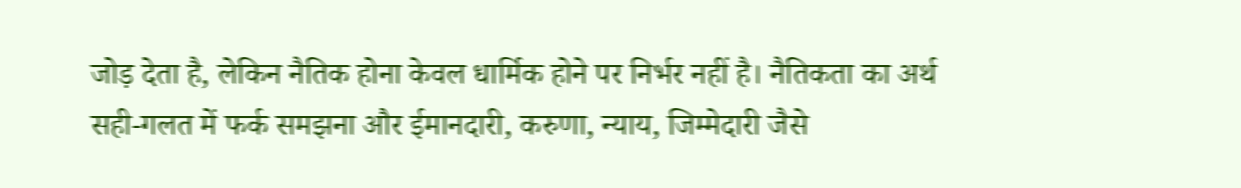जोड़ देता है, लेकिन नैतिक होना केवल धार्मिक होने पर निर्भर नहीं है। नैतिकता का अर्थ सही-गलत में फर्क समझना और ईमानदारी, करुणा, न्याय, जिम्मेदारी जैसे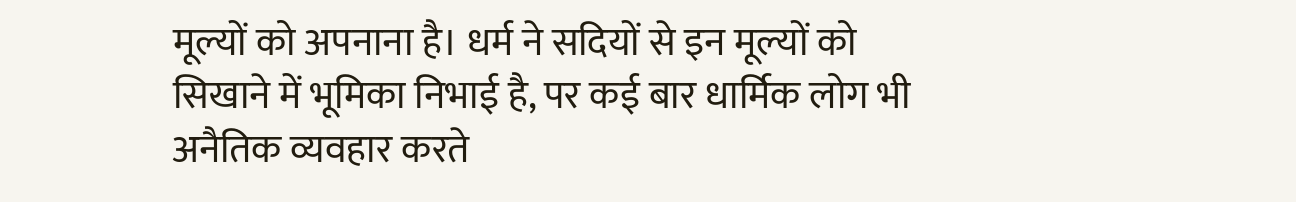मूल्यों को अपनाना है। धर्म ने सदियों से इन मूल्यों को सिखाने में भूमिका निभाई है, पर कई बार धार्मिक लोग भी अनैतिक व्यवहार करते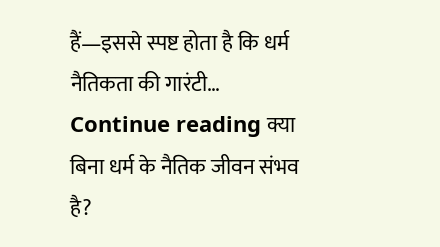हैं—इससे स्पष्ट होता है कि धर्म नैतिकता की गारंटी… Continue reading क्या बिना धर्म के नैतिक जीवन संभव है?